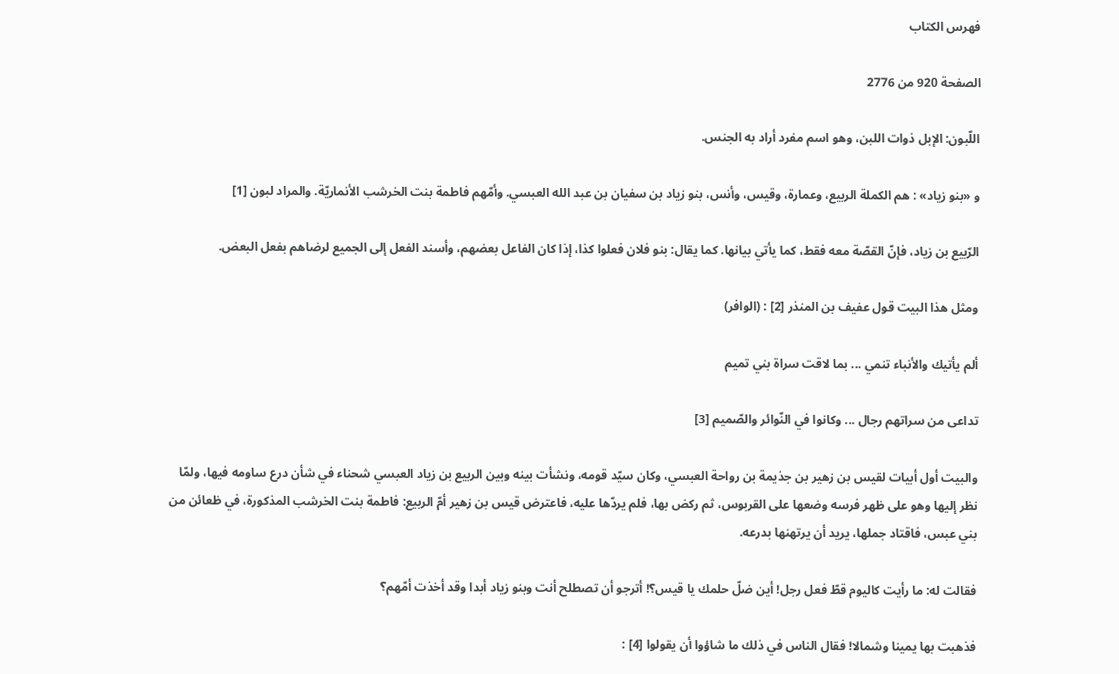فهرس الكتاب

الصفحة 920 من 2776

اللّبون: الإبل ذوات اللبن، وهو اسم مفرد أراد به الجنس.

و «بنو زياد» : هم الكملة الربيع، وعمارة، وقيس، وأنس، بنو زياد بن سفيان بن عبد الله العبسي. وأمّهم فاطمة بنت الخرشب الأنماريّة. والمراد لبون [1]

الرّبيع بن زياد، فإنّ القصّة معه فقط، كما يأتي بيانها. كما يقال: بنو فلان فعلوا كذا، إذا كان الفاعل بعضهم، وأسند الفعل إلى الجميع لرضاهم بفعل البعض.

ومثل هذا البيت قول عفيف بن المنذر [2] : (الوافر)

ألم يأتيك والأنباء تنمي ... بما لاقت سراة بني تميم

تداعى من سراتهم رجال ... وكانوا في النّوائر والصّميم [3]

والبيت أول أبيات لقيس بن زهير بن جذيمة بن رواحة العبسي، وكان سيّد قومه، ونشأت بينه وبين الربيع بن زياد العبسي شحناء في شأن درع ساومه فيها، ولمّا نظر إليها وهو على ظهر فرسه وضعها على القربوس، ثم ركض بها، فلم يردّها عليه، فاعترض قيس بن زهير أمّ الربيع: فاطمة بنت الخرشب المذكورة، في ظعائن من بني عبس، فاقتاد جملها، يريد أن يرتهنها بدرعه.

فقالت له: ما رأيت كاليوم قطّ فعل رجل! أين ضلّ حلمك يا قيس؟! أترجو أن تصطلح أنت وبنو زياد أبدا وقد أخذت أمّهم؟

فذهبت بها يمينا وشمالا! فقال الناس في ذلك ما شاؤوا أن يقولوا [4] :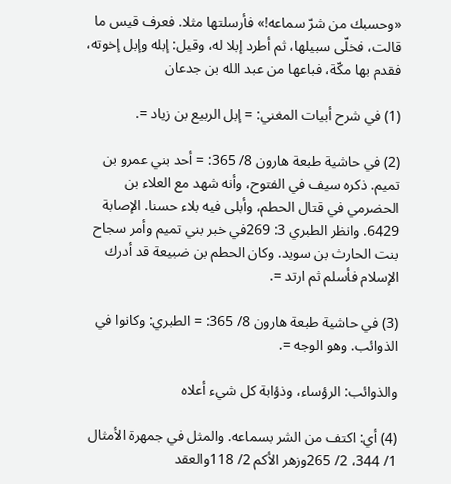«وحسبك من شرّ سماعه!» فأرسلتها مثلا. فعرف قيس ما قالت، فخلّى سبيلها، ثم أطرد إبلا له، وقيل: إبله وإبل إخوته، فقدم بها مكّة، فباعها من عبد الله بن جدعان

(1) في شرح أبيات المغني: = إبل الربيع بن زياد =.

(2) في حاشية طبعة هارون 8/ 365: = أحد بني عمرو بن تميم. ذكره سيف في الفتوح، وأنه شهد مع العلاء بن الحضرمي في قتال الحطم، وأبلى فيه بلاء حسنا. الإصابة 6429. وانظر الطبري 3: 269في خبر بني تميم وأمر سجاح بنت الحارث بن سويد. وكان الحطم بن ضبيعة قد أدرك الإسلام فأسلم ثم ارتد =.

(3) في حاشية طبعة هارون 8/ 365: = الطبري: وكانوا في الذوائب. وهو الوجه =.

والذوائب: الرؤساء، وذؤابة كل شيء أعلاه

(4) أي: اكتف من الشر بسماعه. والمثل في جمهرة الأمثال 1/ 344، 2/ 265وزهر الأكم 2/ 118والعقد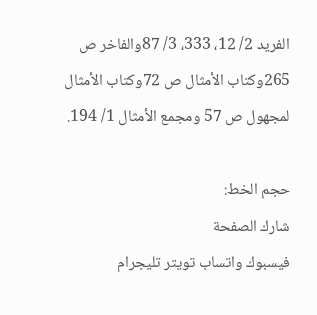الفريد 2/ 12، 333، 3/ 87والفاخر ص 265وكتاب الأمثال ص 72وكتاب الأمثال لمجهول ص 57 ومجمع الأمثال 1/ 194.

حجم الخط:
شارك الصفحة
فيسبوك واتساب تويتر تليجرام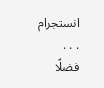انستجرام
. . .
فضلًا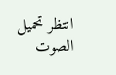انتظر تحميل الصوت